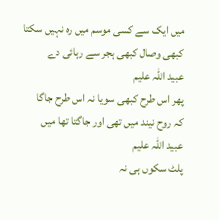میں ایک سے کسی موسم میں رہ نہیں سکتا
کبھی وصال کبھی ہجر سے رہائی دے
عبید اللہ علیم
پھر اس طرح کبھی سویا نہ اس طرح جاگا
کہ روح نیند میں تھی اور جاگتا تھا میں
عبید اللہ علیم
پلٹ سکوں ہی نہ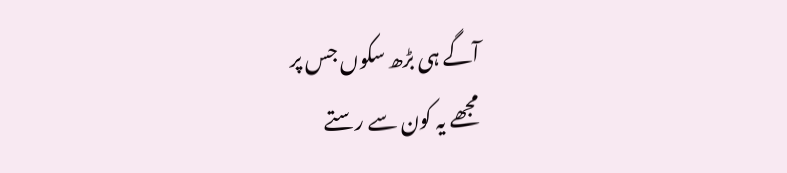آگے ہی بڑھ سکوں جس پر
مجھے یہ کون سے رستے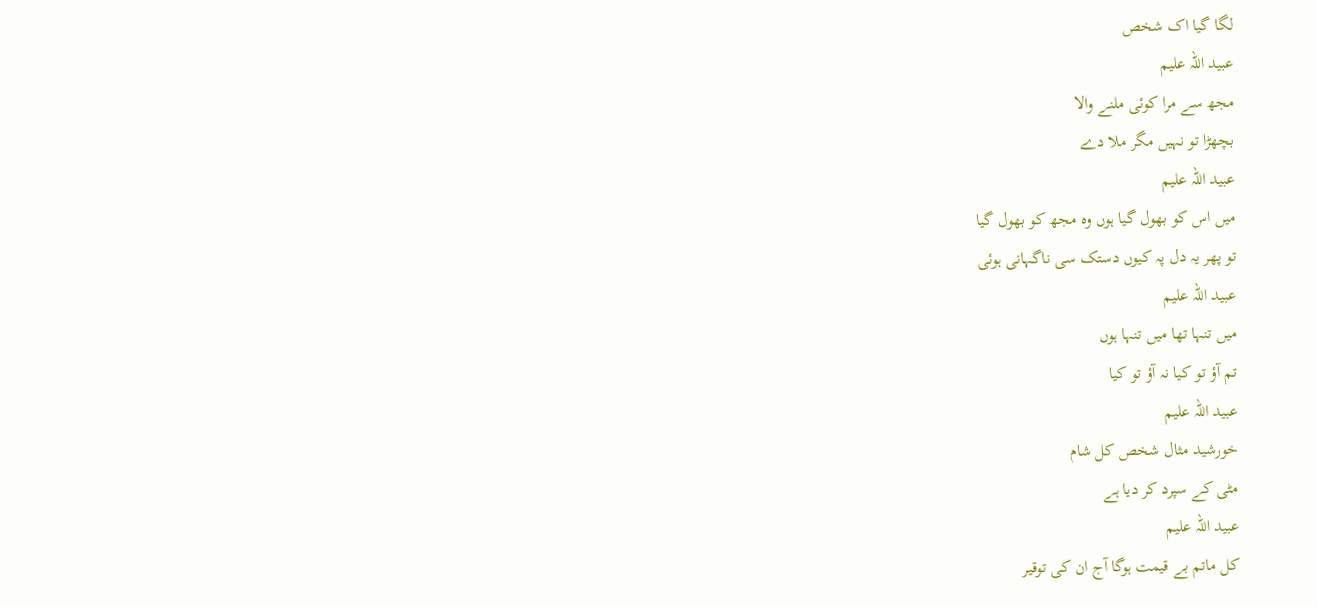لگا گیا اک شخص
عبید اللہ علیم
مجھ سے مرا کوئی ملنے والا
بچھڑا تو نہیں مگر ملا دے
عبید اللہ علیم
میں اس کو بھول گیا ہوں وہ مجھ کو بھول گیا
تو پھر یہ دل پہ کیوں دستک سی ناگہانی ہوئی
عبید اللہ علیم
میں تنہا تھا میں تنہا ہوں
تم آؤ تو کیا نہ آؤ تو کیا
عبید اللہ علیم
خورشید مثال شخص کل شام
مٹی کے سپرد کر دیا ہے
عبید اللہ علیم
کل ماتم بے قیمت ہوگا آج ان کی توقیر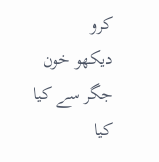کرو
دیکھو خون جگر سے کیا کیا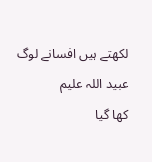لکھتے ہیں افسانے لوگ
عبید اللہ علیم
کھا گیا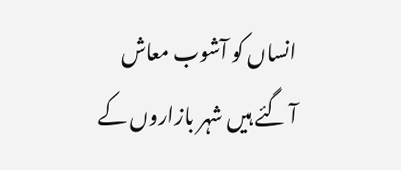انساں کو آشوب معاش
آ گئے ہیں شہر بازاروں کے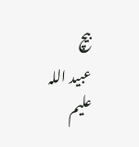بیچ
عبید اللہ علیم